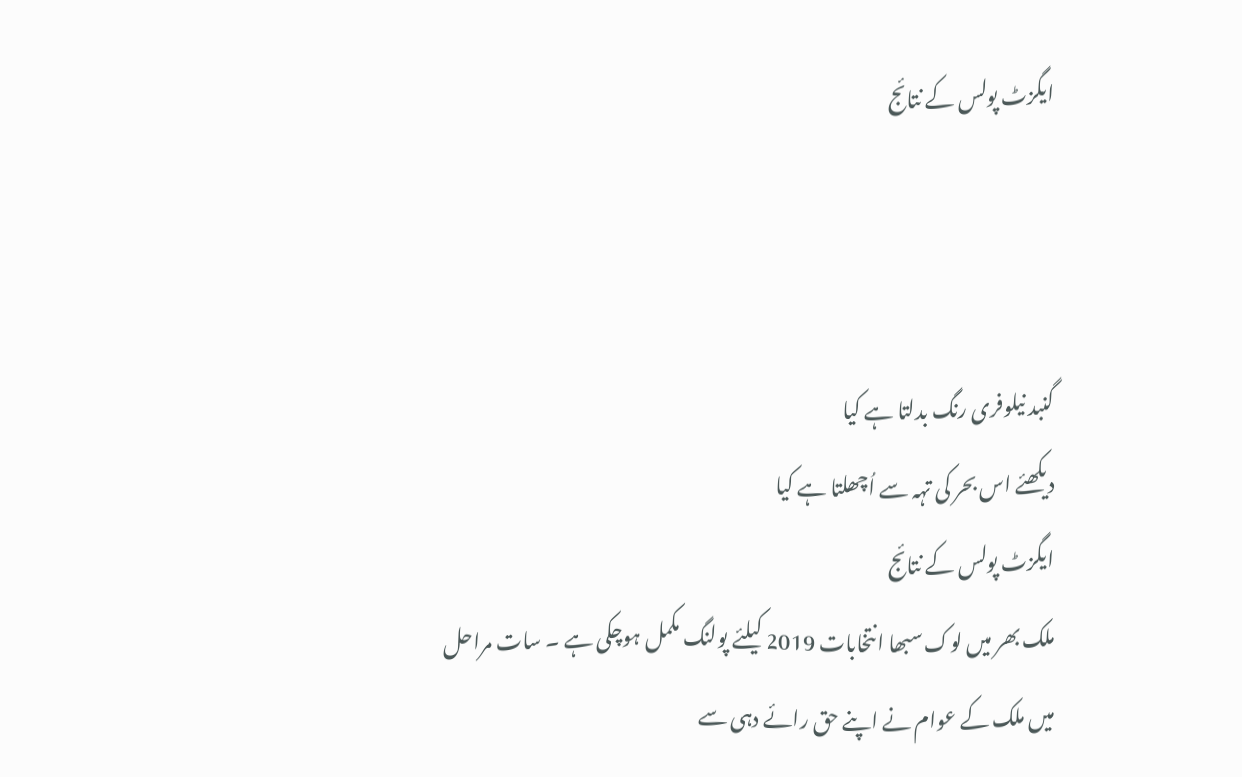ایگزٹ پولس کے نتائج



گنبد نیلوفری رنگ بدلتا ہے کیا
دیکھئے اس بحر کی تہہ سے اُچھلتا ہے کیا
ایگزٹ پولس کے نتائج
ملک بھر میں لوک سبھا انتخابات 2019 کیلئے پولنگ مکمل ہوچکی ہے ۔ سات مراحل میں ملک کے عوام نے اپنے حق رائے دہی سے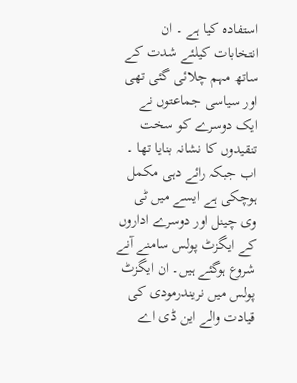استفادہ کیا ہے ۔ ان انتخابات کیلئے شدت کے ساتھ مہم چلائی گئی تھی اور سیاسی جماعتوں نے ایک دوسرے کو سخت تنقیدوں کا نشانہ بنایا تھا ۔ اب جبکہ رائے دہی مکمل ہوچکی ہے ایسے میں ٹی وی چینل اور دوسرے اداروں کے ایگزٹ پولس سامنے آنے شروع ہوگئے ہیں۔ ان ایگزٹ پولس میں نریندرمودی کی قیادت والے این ڈی اے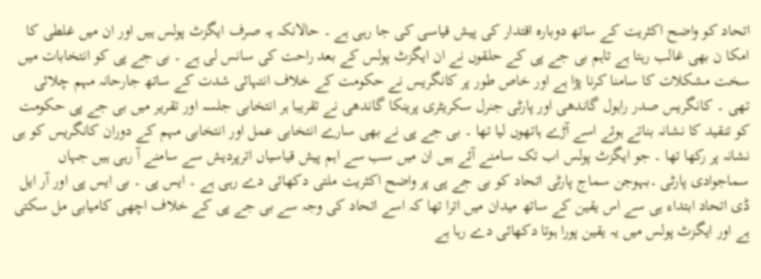اتحاد کو واضح اکثریت کے ساتھ دوبارہ اقتدار کی پیش قیاسی کی جا رہی ہے ۔ حالانکہ یہ صرف ایگزٹ پولس ہیں اور ان میں غلطی کا امکا ن بھی غالب رہتا ہے تاہم بی جے پی کے حلقوں نے ان ایگزٹ پولس کے بعد راحت کی سانس لی ہے ۔ بی جے پی کو انتخابات میں سخت مشکلات کا سامنا کرنا پڑا ہے اور خاص طور پر کانگریس نے حکومت کے خلاف انتہائی شدت کے ساتھ جارحانہ مہم چلائی تھی ۔ کانگریس صدر راہول گاندھی اور پارٹی جنرل سکریٹری پرینکا گاندھی نے تقریبا ہر انتخابی جلسہ اور تقریر میں بی جے پی حکومت کو تنقید کا نشانہ بناتے ہوئے اسے آڑے ہاتھوں لیا تھا ۔ بی جے پی نے بھی سارے انتخابی عمل اور انتخابی مہم کے دوران کانگریس کو ہی نشانہ پر رکھا تھا ۔ جو ایگزٹ پولس اب تک سامنے آئے ہیں ان میں سب سے اہم پیش قیاسیاں اترپردیش سے سامنے آ رہی ہیں جہاں سماجوادی پارٹی ۔بہوجن سماج پارٹی اتحاد کو بی جے پی پر واضح اکثریت ملتی دکھائی دے رہی ہے ۔ ایس پی ۔ بی ایس پی اور آر ایل ڈی اتحاد ابتداء ہی سے اس یقین کے ساتھ میدان میں اترا تھا کہ اسے اتحاد کی وجہ سے بی جے پی کے خلاف اچھی کامیابی مل سکتی ہے اور ایگزٹ پولس میں یہ یقین پورا ہوتا دکھائی دے رہا ہے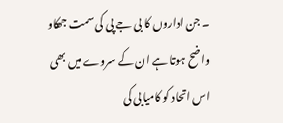۔ جن اداروں کا بی جے پی کی سمت جھکاو واضح ہوتا ہے ان کے سروے میں بھی اس اتحاد کو کامیابی کی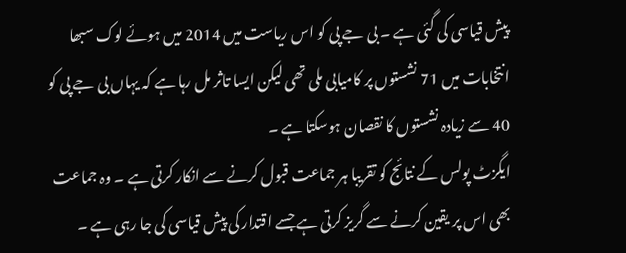پیش قیاسی کی گئی ہے ۔ بی جے پی کو اس ریاست میں 2014 میں ہوئے لوک سبھا انتخابات میں 71 نشستوں پر کامیابی ملی تھی لیکن ایسا تاثر مل رہا ہے کہ یہاں بی جے پی کو 40 سے زیادہ نشستوں کا نقصان ہوسکتا ہے ۔
ایگزٹ پولس کے نتائج کو تقریبا ہر جماعت قبول کرنے سے انکار کرتی ہے ۔ وہ جماعت بھی اس پر یقین کرنے سے گریز کرتی ہے جسے اقتدار کی پیش قیاسی کی جا رہی ہے ۔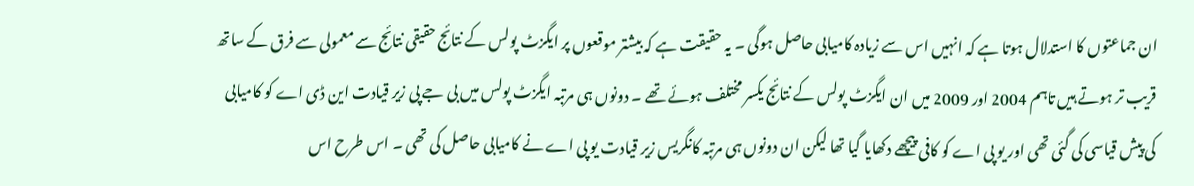ان جماعتوں کا استدلال ہوتا ہے کہ انہیں اس سے زیادہ کامیابی حاصل ہوگی ۔ یہ حقیقت ہے کہ بیشتر موقعوں پر ایگزٹ پولس کے نتائج حقیقی نتائج سے معمولی سے فرق کے ساتھ قریب تر ہوتے ہیں تاہم 2004 اور 2009 میں ان ایگزٹ پولس کے نتائج یکسر مختلف ہوئے تھے ۔ دونوں ہی مرتبہ ایگزٹ پولس میں بی جے پی زیر قیادت این ڈی اے کو کامیابی کی پیش قیاسی کی گئی تھی اور یو پی اے کو کافی پیچھے دکھایا گیا تھا لیکن ان دونوں ہی مرتبہ کانگریس زیر قیادت یو پی اے نے کامیابی حاصل کی تھی ۔ اس طرح اس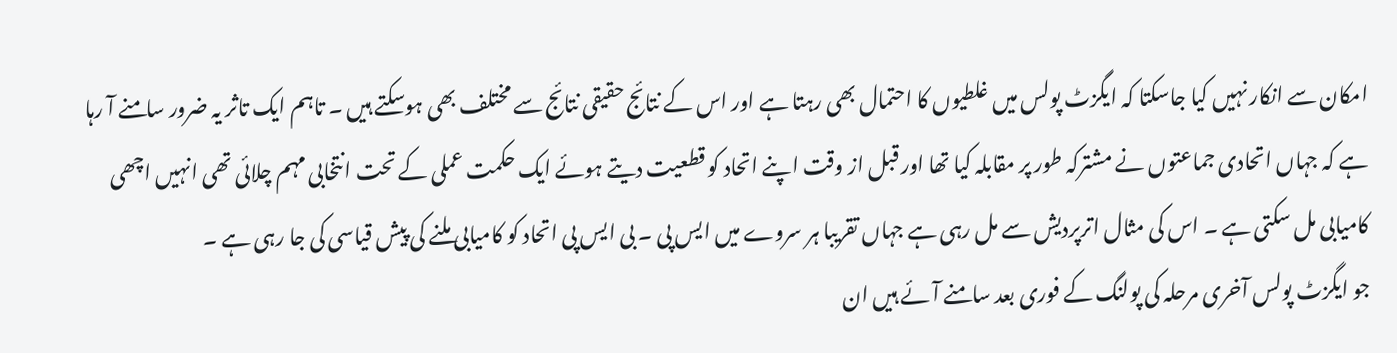امکان سے انکار نہیں کیا جاسکتا کہ ایگزٹ پولس میں غلطیوں کا احتمال بھی رہتا ہے اور اس کے نتائج حقیقی نتائج سے مختلف بھی ہوسکتے ہیں ۔ تاہم ایک تاثر یہ ضرور سامنے آ رہا ہے کہ جہاں اتحادی جماعتوں نے مشترکہ طور پر مقابلہ کیا تھا اور قبل از وقت اپنے اتحاد کو قطعیت دیتے ہوئے ایک حکمت عملی کے تحت انتخابی مہم چلائی تھی انہیں اچھی کامیابی مل سکتی ہے ۔ اس کی مثال اترپردیش سے مل رہی ہے جہاں تقریبا ہر سروے میں ایس پی ۔ بی ایس پی اتحاد کو کامیابی ملنے کی پیش قیاسی کی جا رہی ہے ۔
جو ایگزٹ پولس آخری مرحلہ کی پولنگ کے فوری بعد سامنے آئے ہیں ان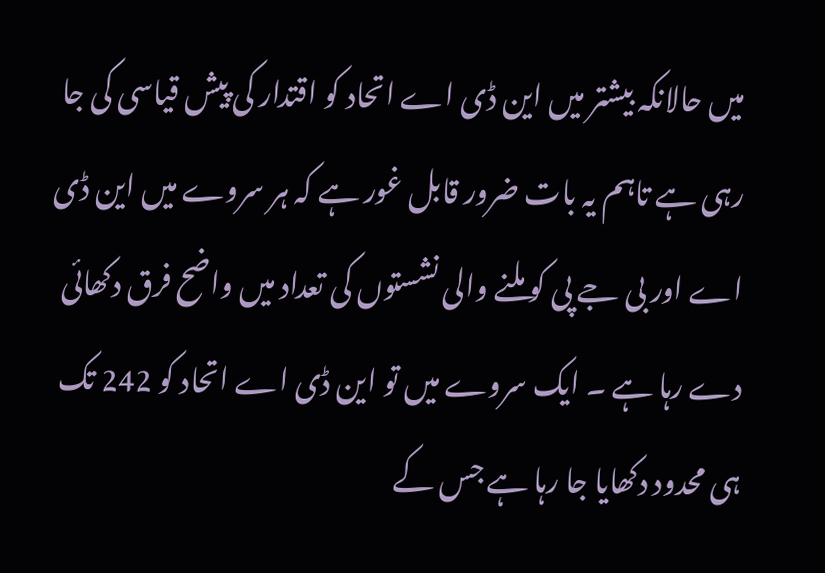میں حالانکہ بیشتر میں این ڈی اے اتحاد کو اقتدار کی پیش قیاسی کی جا رہی ہے تاہم یہ بات ضرور قابل غور ہے کہ ہر سروے میں این ڈی اے اور بی جے پی کو ملنے والی نشستوں کی تعداد میں واضح فرق دکھائی دے رہا ہے ۔ ایک سروے میں تو این ڈی اے اتحاد کو 242 تک ہی محدود دکھایا جا رہا ہے جس کے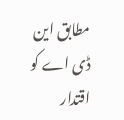مطابق این ڈی اے کو اقتدار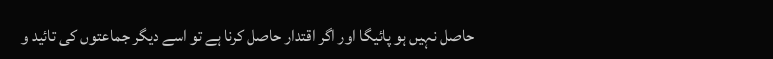حاصل نہیں ہو پائیگا اور اگر اقتدار حاصل کرنا ہے تو اسے دیگر جماعتوں کی تائید و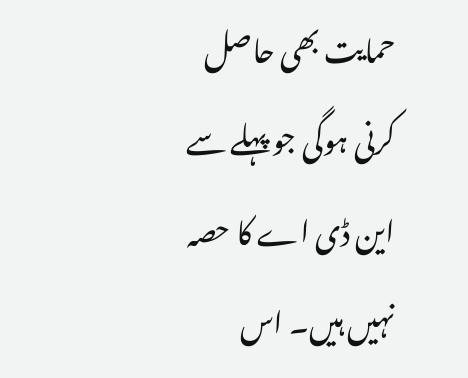حمایت بھی حاصل کرنی ہوگی جو پہلے سے این ڈی اے کا حصہ نہیں ہیں۔ اس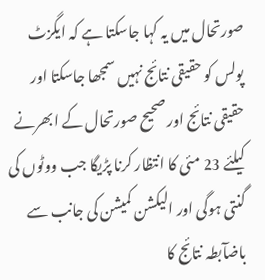صورتحال میں یہ کہا جاسکتا ہے کہ ایگزٹ پولس کو حقیقی نتائج نہیں سمجھا جاسکتا اور حقیقی نتائج اور صحیح صورتحال کے ابھرنے کیلئے 23 مئی کا انتظار کرنا پڑیگا جب ووٹوں کی گنتی ہوگی اور الیکشن کمیشن کی جانب سے باضآبطہ نتائج کا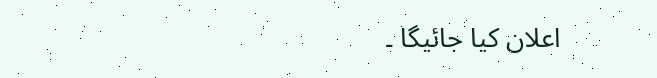اعلان کیا جائیگا ۔